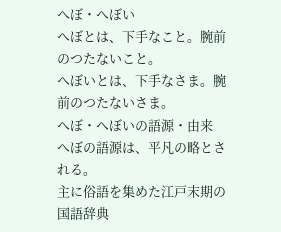へぼ・へぼい
へぼとは、下手なこと。腕前のつたないこと。
へぼいとは、下手なさま。腕前のつたないさま。
へぼ・へぼいの語源・由来
へぼの語源は、平凡の略とされる。
主に俗語を集めた江戸末期の国語辞典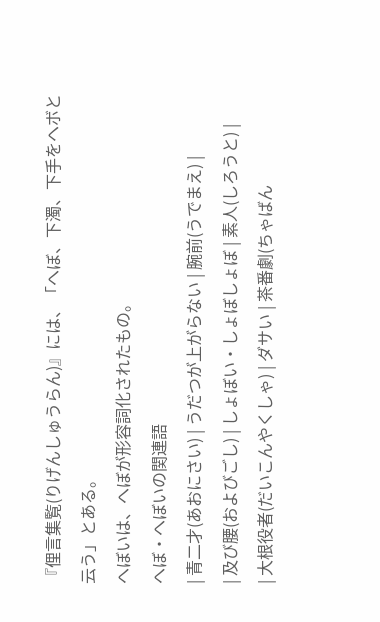『俚言集覧(りげんしゅうらん)』には、「へぼ、下濁、下手をヘボと云う」とある。
へぼいは、へぼが形容詞化されたもの。
へぼ・へぼいの関連語
| 青二才(あおにさい) | うだつが上がらない | 腕前(うでまえ) |
| 及び腰(およびごし) | しょぼい・しょぼしょぼ | 素人(しろうと) |
| 大根役者(だいこんやくしゃ) | ダサい | 茶番劇(ちゃばん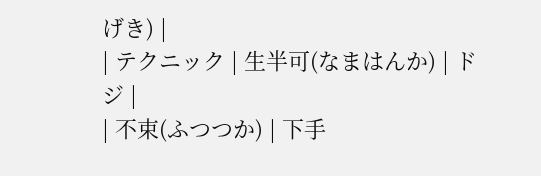げき) |
| テクニック | 生半可(なまはんか) | ドジ |
| 不束(ふつつか) | 下手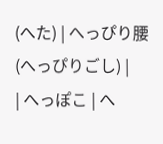(へた) | へっぴり腰(へっぴりごし) |
| へっぽこ | へ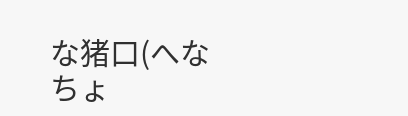な猪口(へなちょ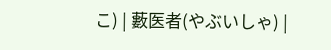こ) | 藪医者(やぶいしゃ) |